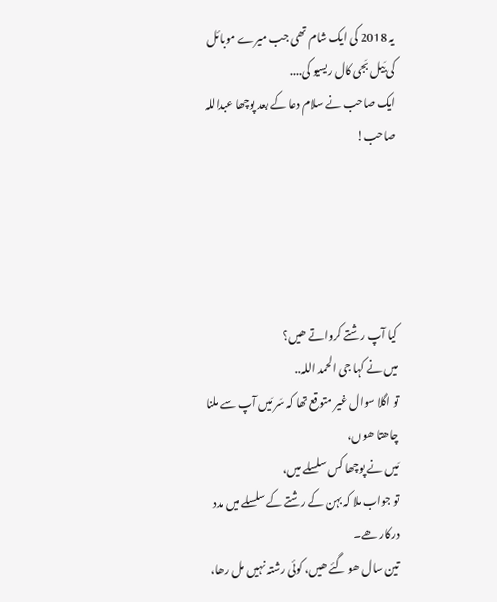یہ 2018 کی ایک شام تھی جب میرے موبائل کی بَیل بَجی کال ریسیو کی....
ایک صاحب نے سلام دعا کے بعد پوچھا عبداللہ صاحب!





کیا آپ رشتے کرواتے ھیں؟
میں نے کہا جی الحمد اللہ..
تو اگلا سوال غیر متوقع تھا کہ سَر مَیں آپ سے ملنا چاھتا ھوں،
مَیں نے پوچھا کس سلسلے میں،
تو جواب ملا کہ بہن کے رشتے کے سلسلے میں مدد درکار ھے۔
تین سال ھو گئے ھیں، کوئی رشتہ نہیں مل رھا،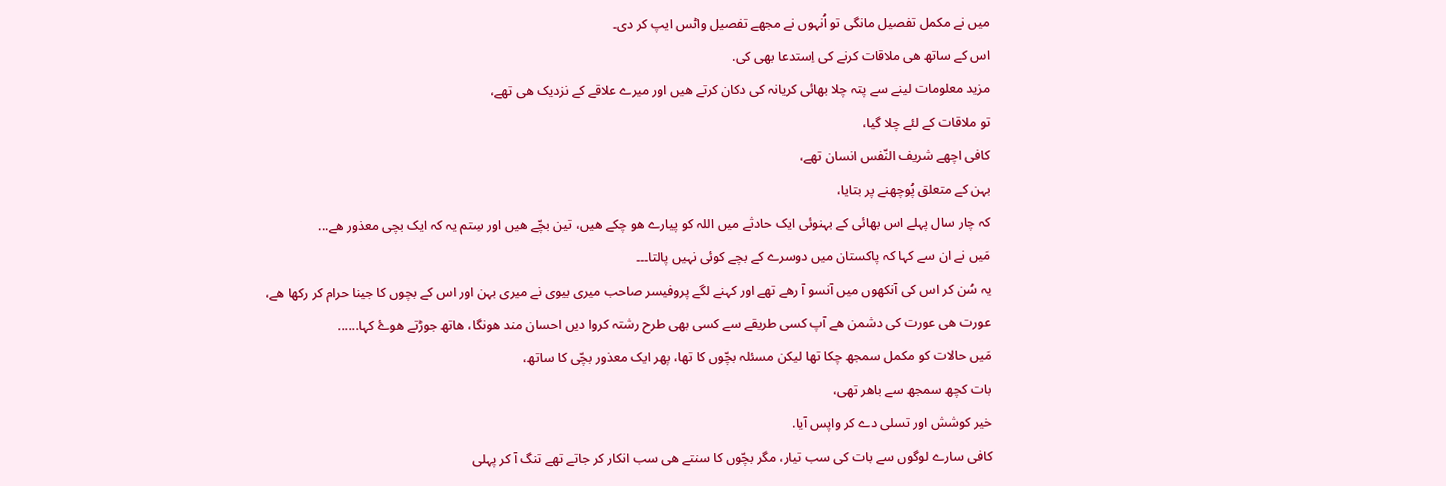میں نے مکمل تفصیل مانگی تو اُنہوں نے مجھے تفصیل واٹس ایپ کر دی۔
اس کے ساتھ ھی ملاقات کرنے کی اِستدعا بھی کی.
مزید معلومات لینے سے پتہ چلا بھائی کریانہ کی دکان کرتے ھیں اور میرے علاقے کے نزدیک ھی تھے،
تو ملاقات کے لئے چلا گیا،
کافی اچھے شریف النّفس انسان تھے،
بہن کے متعلق پُوچھنے پر بتایا،
کہ چار سال پہلے اس بھائی کے بہنوئی ایک حادثے میں اللہ کو پیارے ھو چکے ھیں، تین بچّے ھیں اور سِتم یہ کہ ایک بچی معذور ھے...
مَیں نے ان سے کہا کہ پاکستان میں دوسرے کے بچے کوئی نہیں پالتا۔۔۔
یہ سُن کر اس کی آنکھوں میں آنسو آ رھے تھے اور کہنے لگے پروفیسر صاحب میری بیوی نے میری بہن اور اس کے بچوں کا جینا حرام کر رکھا ھے،
عورت ھی عورت کی دشمن ھے آپ کسی طریقے سے کسی بھی طرح رشتہ کروا دیں احسان مند ھونگا، ھاتھ جوڑتے ھوۓ کہا......
مَیں حالات کو مکمل سمجھ چکا تھا لیکن مسئلہ بچّوں کا تھا، پھر ایک معذور بچّی کا ساتھ،
بات کچھ سمجھ سے باھر تھی،
خیر کوشش اور تسلی دے کر واپس آیا.
کافی سارے لوگوں سے بات کی سب تیار، مگر بچّوں کا سنتے ھی سب انکار کر جاتے تھے تنگ آ کر پہلی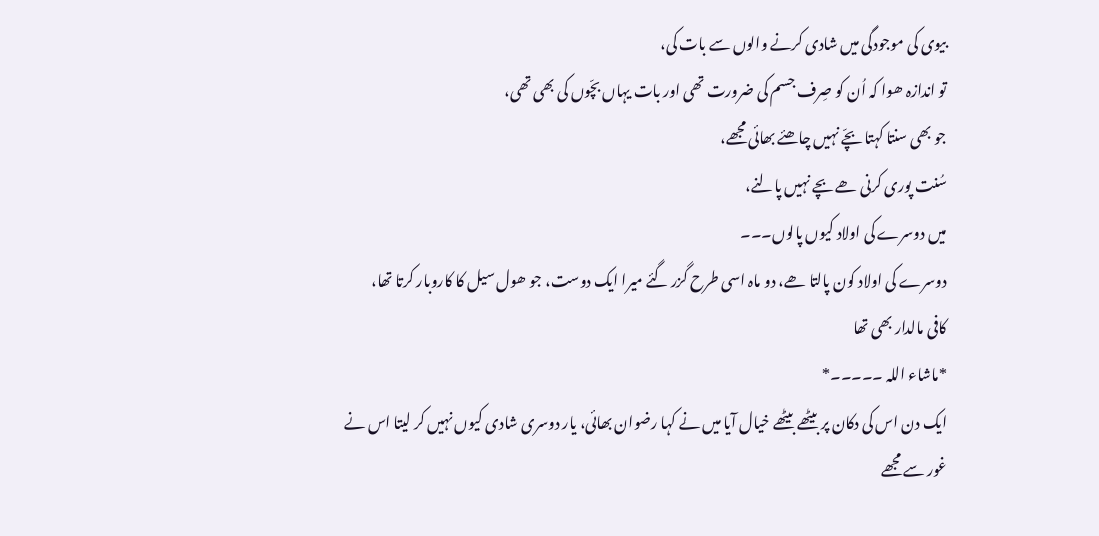بیوی کی موجودگی میں شادی کرنے والوں سے بات کی،
تو اندازہ ھوا کہ اُن کو صِرف جسم کی ضرورت تھی اور بات یہاں بچّوں کی بھی تھی،
جو بھی سنتا کہتا بچّے نہیں چاھئے بھائی مجھے،
سُنت پوری کرنی ھے بچے نہیں پالنے،
میں دوسرے کی اولاد کیوں پالوں۔۔۔
دوسرے کی اولاد کون پالتا ھے، دو ماہ اسی طرح گزر گئے میرا ایک دوست، جو ھول سیل کا کاروبار کرتا تھا،
کافی مالدار بھی تھا
*ماشاء اللہ ۔۔۔۔۔*
ایک دن اس کی دکان پر بیٹھے بیٹھے خیال آیا میں نے کہا رضوان بھائی، یار دوسری شادی کیوں نہیں کر لیتا اس نے غور سے مجھے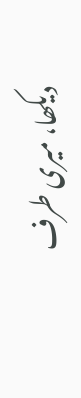دیکھا، میری طرف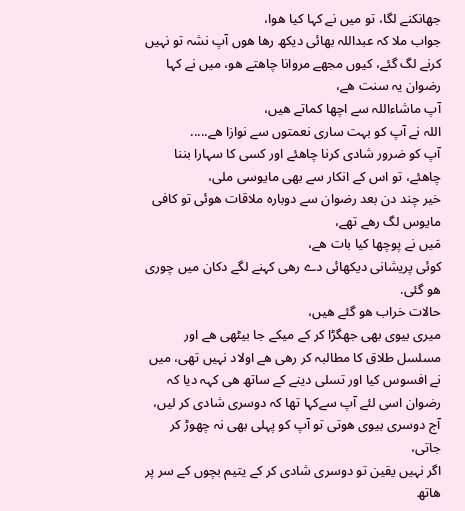جھانکنے لگا، تو میں نے کہا کیا ھوا،
جواب ملا کہ عبداللہ بھائی دیکھ رھا ھوں آپ نشہ تو نہیں کرنے لگ گئے، کیوں مجھے مروانا چاھتے ھو، میں نے کہا رضوان یہ سنت ھے،
آپ ماشاءاللہ سے اچھا کماتے ھیں،
اللہ نے آپ کو بہت ساری نعمتوں سے نوازا ھے.....
آپ کو ضرور شادی کرنا چاھئے اور کسی کا سہارا بننا چاھئے، تو اس کے انکار سے بھی مایوسی ملی،
خیر چند دن بعد رضوان سے دوبارہ ملاقات ھوئی تو کافی مایوس لگ رھے تھے،
مَیں نے پوچھا کیا بات ھے،
کوئی پریشانی دیکھائی دے رھی کہنے لگے دکان میں چوری ھو گئی.
حالات خراب ھو گئے ھیں،
میری بیوی بھی جھگڑا کر کے میکے جا بیٹھی ھے اور مسلسل طلاق کا مطالبہ کر رھی ھے اولاد نہیں تھی، میں نے افسوس کیا اور تسلی دینے کے ساتھ ھی کہہ دیا کہ رضوان اسی لئے آپ سےکہا تھا کہ دوسری شادی کر لیں،
آج دوسری بیوی ھوتی تو آپ کو پہلی بھی نہ چھوڑ کر جاتی،
اگر نہیں یقین تو دوسری شادی کر کے یتیم بچوں کے سر پر ھاتھ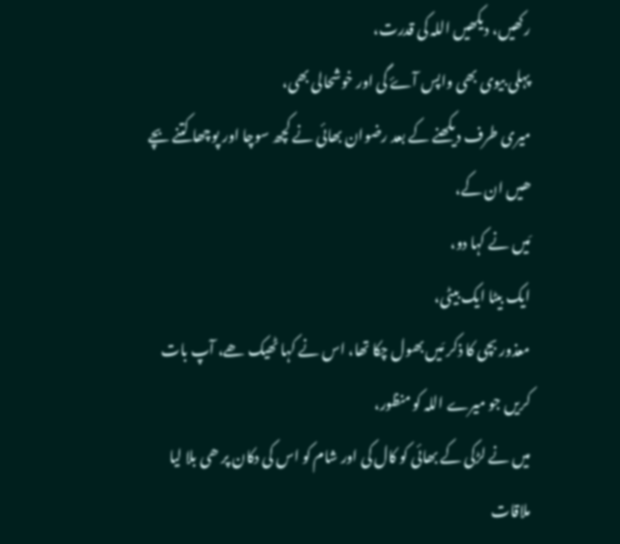رکھیں، دیکھیں اللہ کی قدرت،
پہلی بیوی بھی واپس آۓ گی اور خوشحالی بھی،
میری طرف دیکھنے کے بعد رضوان بھائی نے کچھ سوچا اور پوچھا کتنے بچے ھیں ان کے،
مَیں نے کہا دو،
ایک بیٹا ایک بیٹی،
معذور بچی کا ذکر مَیں بھول چکا تھا، اس نے کہا ٹھیک ھے، آپ بات کریں جو میرے اللہ کو منظور،
میں نے لڑکی کے بھائی کو کال کی اور شام کو اس کی دکان پر ھی بلا لیا ملاقات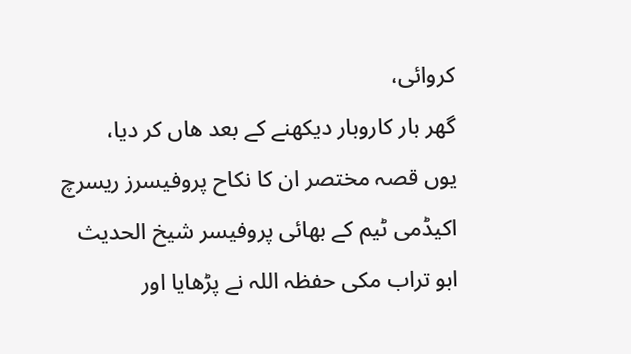کروائی،
گھر بار کاروبار دیکھنے کے بعد ھاں کر دیا،
یوں قصہ مختصر ان کا نکاح پروفیسرز ریسرچ اکیڈمی ٹیم کے بھائی پروفیسر شیخ الحدیث ابو تراب مکی حفظہ اللہ نے پڑھایا اور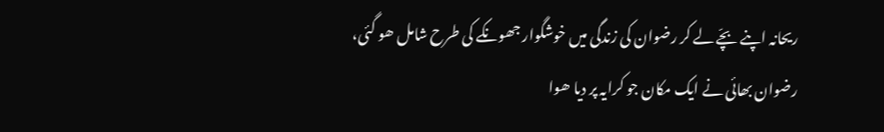ریحانہ اپنے بچّے لے کر رضوان کی زندگی میں خوشگوار جھونکے کی طرح شامل ھو گئی،
رضوان بھائی نے ایک مکان جو کرایہ پر دیا ھوا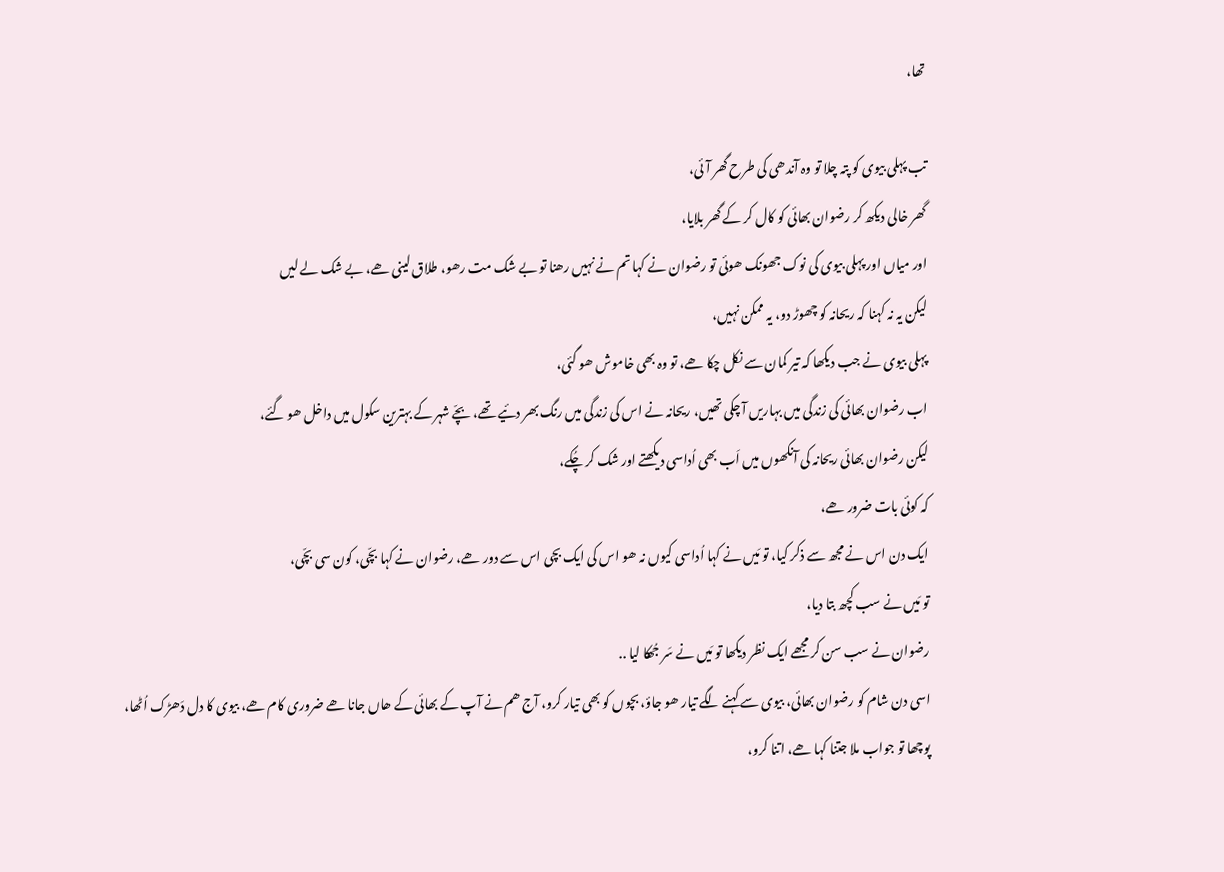تھا،

تب پہلی بیوی کو پتہ چلا تو وہ آندھی کی طرح گھر آئی،
گھر خالی دیکھ کر رضوان بھائی کو کال کر کے گھر بلایا،
اور میاں اور پہلی بیوی کی نوک جھونک ھوئی تو رضوان نے کہا تم نے نہیں رھنا تو بے شک مت رھو، طلاق لینی ھے، بے شک لے لیں
لیکن یہ نہ کہنا کہ ریحانہ کو چھوڑ دو، یہ ممکن نہیں،
پہلی بیوی نے جب دیکھا کہ تیر کمان سے نکل چکا ھے، تو وہ بھی خاموش ھو گئی،
اب رضوان بھائی کی زندگی میں بہاریں آ چکی تھیں، ریحانہ نے اس کی زندگی میں رنگ بھر دئیے تھے، بچّے شہر کے بہترین سکول میں داخل ھو گئے،
لیکن رضوان بھائی ریحانہ کی آنکھوں میں اَب بھی اُداسی دیکھتے اور شک کر چُکے،
کہ کوئی بات ضرور ھے،
ایک دن اس نے مجھ سے ذکر کیا، تو مَیں نے کہا اُداسی کیوں نہ ھو اس کی ایک بچی اس سے دور ھے، رضوان نے کہا بچّی، کون سی بچّی،
تو مَیں نے سب کچھ بتا دیا،
رضوان نے سب سن کر مجھے ایک نظر دیکھا تو مَیں نے سَر جُھکا لیا ..
اسی دن شام کو رضوان بھائی، بیوی سے کہنے لگے تیار ھو جاؤ، بچوں کو بھی تیار کرو، آج ھم نے آپ کے بھائی کے ھاں جانا ھے ضروری کام ھے، بیوی کا دل دَھڑک اُٹھا،
پوچھا تو جواب ملا جتنا کہا ھے، اتنا کرو،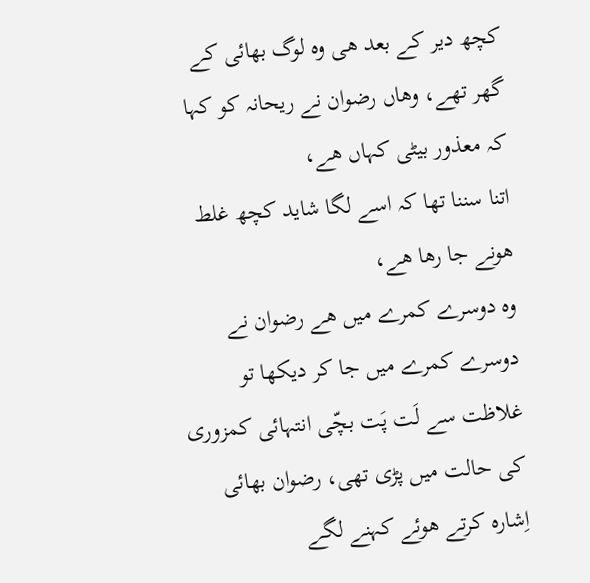کچھ دیر کے بعد ھی وہ لوگ بھائی کے گھر تھے، وھاں رضوان نے ریحانہ کو کہا کہ معذور بیٹی کہاں ھے،
اتنا سننا تھا کہ اسے لگا شاید کچھ غلط ھونے جا رھا ھے،
وہ دوسرے کمرے میں ھے رضوان نے دوسرے کمرے میں جا کر دیکھا تو غلاظت سے لَت پَت بچّی انتہائی کمزوری کی حالت میں پڑی تھی، رضوان بھائی اِشارہ کرتے ھوئے کہنے لگے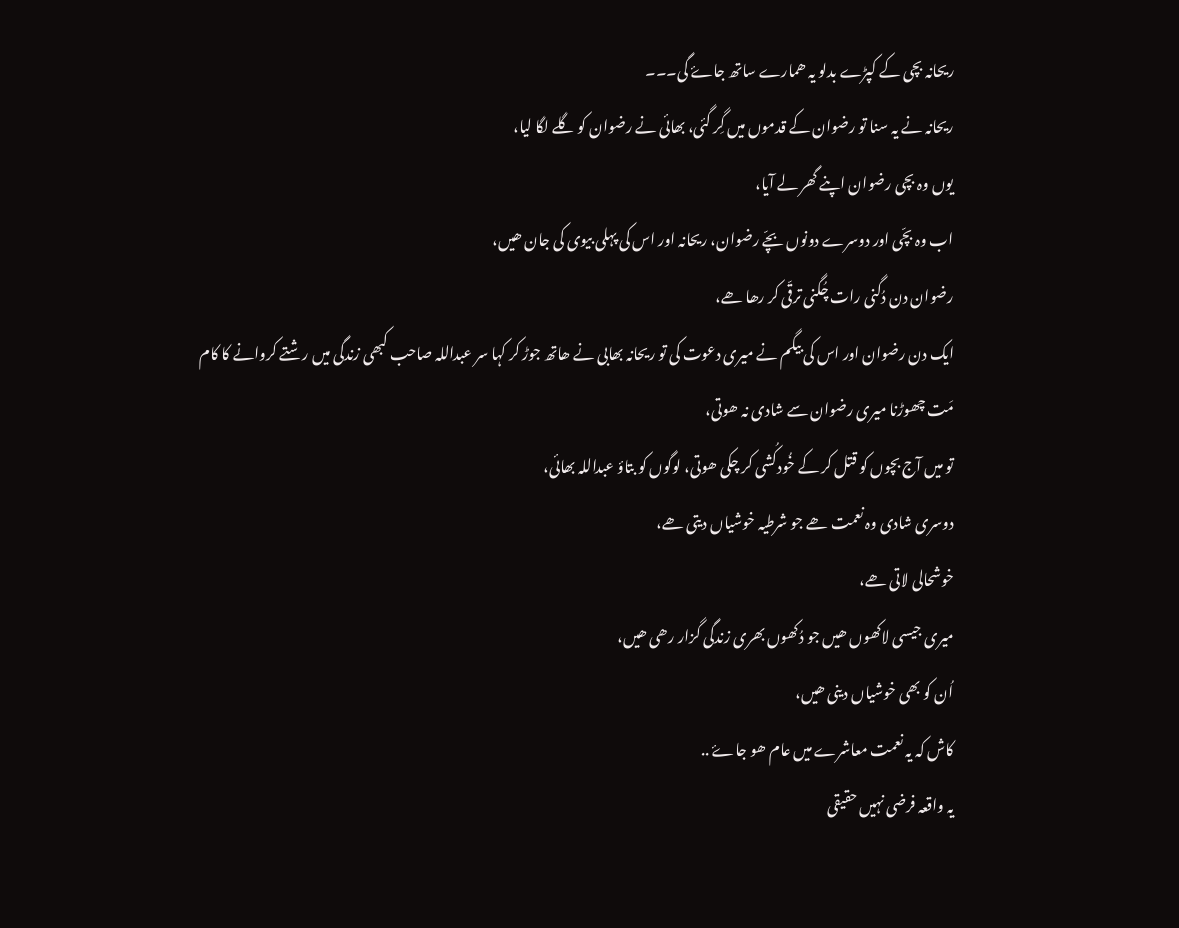ریحانہ بچی کے کپڑے بدلو یہ ھمارے ساتھ جاۓ گی۔۔۔
ریحانہ نے یہ سنا تو رضوان کے قدموں میں گِر گئی، بھائی نے رضوان کو گلے لگا لیا،
یوں وہ بچی رضوان اپنے گھر لے آیا،
اب وہ بچّی اور دوسرے دونوں بچّے رضوان، ریحانہ اور اس کی پہلی بیوی کی جان ھیں،
رضوان دن دُگنی رات چُگنی ترقّی کر رھا ھے،
ایک دن رضوان اور اس کی بیگم نے میری دعوت کی تو ریحانہ بھابی نے ھاتھ جوڑ کر کہا سر عبداللہ صاحب کبھی زندگی میں رشتے کروانے کا کام مَت چھوڑنا میری رضوان سے شادی نہ ھوتی،
تو میں آج بچوں کو قتل کر کے خُودکُشی کر چکی ھوتی، لوگوں کو بتاؤ عبداللہ بھائی،
دوسری شادی وہ نعمت ھے جو شرطیہ خوشیاں دیتی ھے،
خوشحالی لاتی ھے،
میری جیسی لاکھوں ھیں جو دُکھوں بھری زندگی گزار رھی ھیں،
اُن کو بھی خوشیاں دینی ھیں،
کاش کہ یہ نعمت معاشرے میں عام ھو جاۓ ..
یہ واقعہ فرضی نہیں حقیقی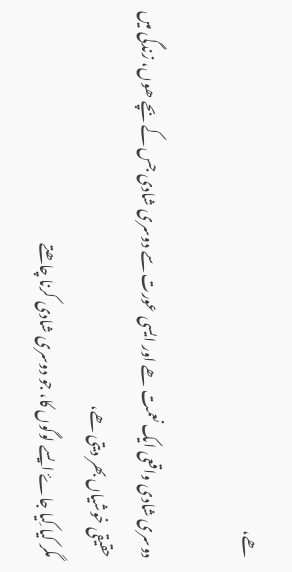ھے،

دوسری شادی واقعی ایک نعمت ھے اور ایسی عورت سے دوسری شادی جس کے بچے ھوں، زندگی میں حقیقی خوشیاں بھر دیتی ھے،
مگر کیا کِیا جاۓ ایسے لوگوں کا، جو دوسری شادی کرنا چاھتے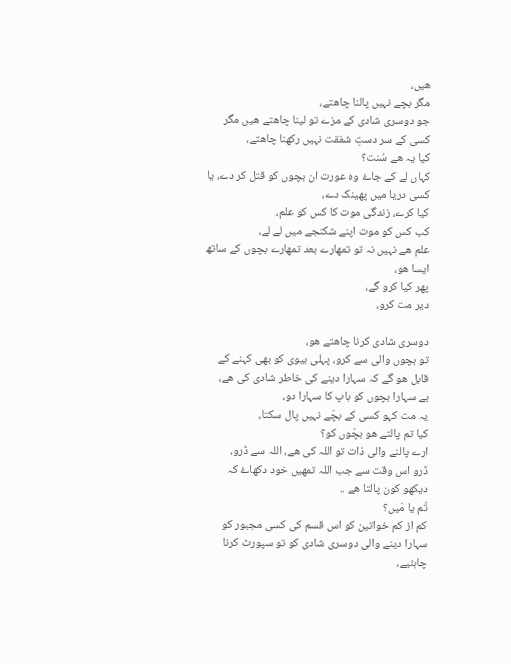ھیں،
مگر بچے نہیں پالنا چاھتے،
جو دوسری شادی کے مزے تو لینا چاھتے ھیں مگر کسی کے سر دستِ شفقت نہیں رکھنا چاھتے،
کیا یہ ھے سُنت؟
کہاں لے کے جاۓ وہ عورت ان بچوں کو قتل کر دے، یا کسی دریا میں پھینک دے،
کیا کرے، زندگی موت کا کس کو علم،
کب کس کو موت اپنے شکنجے میں لے لے،
علم ھے نہیں نہ تو تمھارے بعد تمھارے بچوں کے ساتھ ایسا ھو،
پھر کیا کرو گے،
دیر مت کرو،

دوسری شادی کرنا چاھتے ھو،
تو بچوں والی سے کرو، پہلی بیوی کو بھی کہنے کے قابل ھو گے کہ سہارا دینے کی خاطر شادی کی ھے،
بے سہارا بچوں کو باپ کا سہارا دو،
یہ مت کہو کسی کے بچّے نہیں پال سکتا،
کیا تم پالتے ھو بچّوں کو؟
ارے پالنے والی ذات تو اللہ کی ھے، اللہ سے ڈرو،
ڈرو اس وقت سے جب اللہ تمھیں خود دکھاۓ کہ دیکھو کون پالتا ھے ..
تُم یا مَیں؟
کم از کم خواتین کو اس قسم کی کسی مجبور کو سہارا دینے والی دوسری شادی کو تو سپورٹ کرنا چاہئیے،